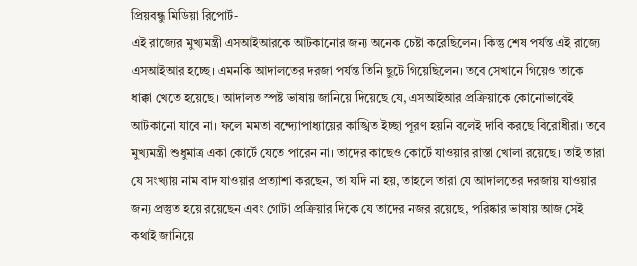প্রিয়বন্ধু মিডিয়া রিপোর্ট-
এই রাজ্যের মুখ্যমন্ত্রী এসআইআরকে আটকানোর জন্য অনেক চেষ্টা করেছিলেন। কিন্তু শেষ পর্যন্ত এই রাজ্যে এসআইআর হচ্ছে। এমনকি আদালতের দরজা পর্যন্ত তিনি ছুটে গিয়েছিলেন। তবে সেখানে গিয়েও তাকে ধাক্কা খেতে হয়েছে। আদালত স্পষ্ট ভাষায় জানিয়ে দিয়েছে যে, এসআইআর প্রক্রিয়াকে কোনোভাবেই আটকানো যাবে না। ফলে মমতা বন্দ্যোপাধ্যায়ের কাঙ্খিত ইচ্ছা পূরণ হয়নি বলেই দাবি করছে বিরোধীরা। তবে মুখ্যমন্ত্রী শুধুমাত্র একা কোর্টে যেতে পারেন না। তাদের কাছেও কোর্টে যাওয়ার রাস্তা খোলা রয়েছে। তাই তারা যে সংখ্যায় নাম বাদ যাওয়ার প্রত্যাশা করছেন, তা যদি না হয়, তাহলে তারা যে আদালতের দরজায় যাওয়ার জন্য প্রস্তুত হয়ে রয়েছেন এবং গোটা প্রক্রিয়ার দিকে যে তাদের নজর রয়েছে, পরিষ্কার ভাষায় আজ সেই কথাই জানিয়ে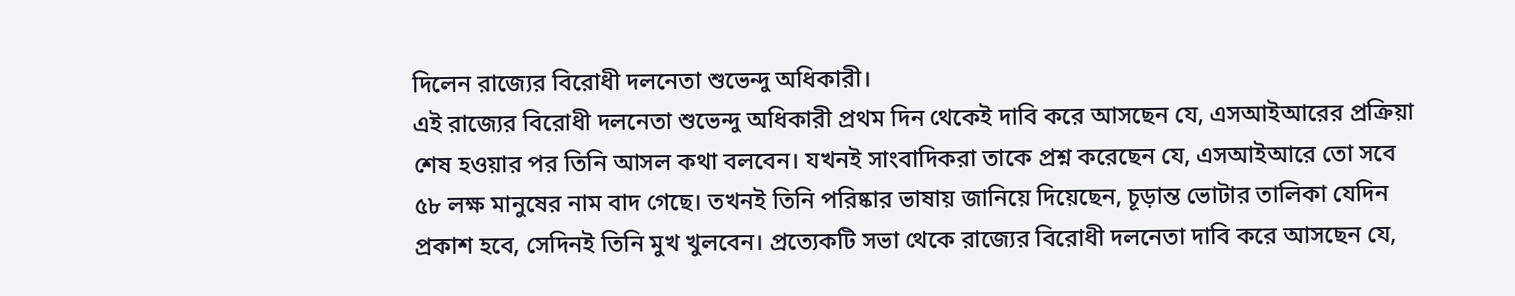দিলেন রাজ্যের বিরোধী দলনেতা শুভেন্দু অধিকারী।
এই রাজ্যের বিরোধী দলনেতা শুভেন্দু অধিকারী প্রথম দিন থেকেই দাবি করে আসছেন যে, এসআইআরের প্রক্রিয়া শেষ হওয়ার পর তিনি আসল কথা বলবেন। যখনই সাংবাদিকরা তাকে প্রশ্ন করেছেন যে, এসআইআরে তো সবে ৫৮ লক্ষ মানুষের নাম বাদ গেছে। তখনই তিনি পরিষ্কার ভাষায় জানিয়ে দিয়েছেন, চূড়ান্ত ভোটার তালিকা যেদিন প্রকাশ হবে, সেদিনই তিনি মুখ খুলবেন। প্রত্যেকটি সভা থেকে রাজ্যের বিরোধী দলনেতা দাবি করে আসছেন যে,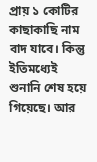প্রায় ১ কোটির কাছাকাছি নাম বাদ যাবে। কিন্তু ইতিমধ্যেই শুনানি শেষ হয়ে গিয়েছে। আর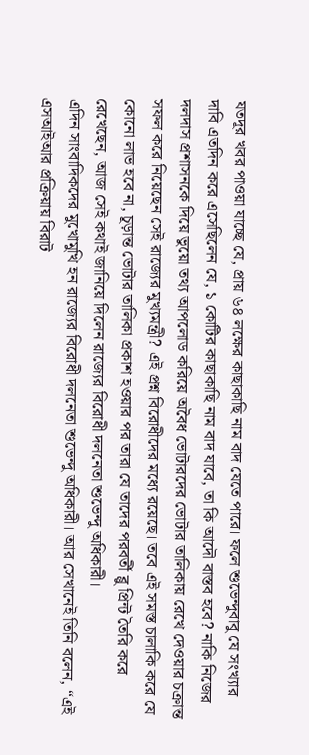যতদূর খবর পাওয়া যাচ্ছে যে, প্রায় ৬৪ লক্ষের কাছাকাছি নাম বাদ যেতে পারে। ফলে শুভেন্দুবাবু যে সংখ্যার দাবি এতদিন করে এসেছিলেন যে, ১ কোটির কাছাকাছি নাম বাদ যাবে, তা কি আদৌ বাস্তব হবে? নাকি নিজের দলদাস প্রশাসনকে দিয়ে ভুয়ো তথ্য আপলোড করিয়ে অবৈধ ভোটারদের ভোটার তালিকায় রেখে দেওয়ার চক্রান্ত সফল করে নিয়েছেন সেই রাজ্যের মুখ্যমন্ত্রী? এই প্রশ্ন বিরোধীদের মধ্যে রয়েছে। তবে এই সমস্ত চালাকি করে যে কোনো লাভ হবে না, চূড়ান্ত ভোটার তালিকা প্রকাশ হওয়ার পর তারা যে তাদের পরবর্তী ব্লু প্রিন্ট তৈরি করে রেখেছেন, আজ সেই কথাই জানিয়ে দিলেন রাজ্যের বিরোধী দলনেতা শুভেন্দু অধিকারী।
এদিন সাংবাদিকদের মুখোমুখি হন রাজ্যের বিরোধী দলনেতা শুভেন্দু অধিকারী। আর সেখানেই তিনি বলেন, “এই এসআইআর প্রক্রিয়ায় বিরাট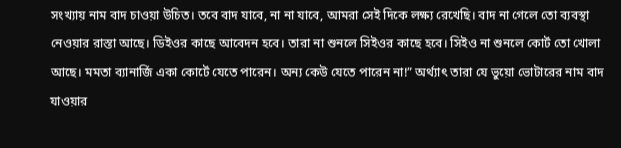সংখ্যায় নাম বাদ চাওয়া উচিত। তবে বাদ যাবে, না না যাবে, আমরা সেই দিকে লক্ষ্য রেখেছি। বাদ না গেলে তো ব্যবস্থা নেওয়ার রাস্তা আছে। ডিইওর কাছে আবেদন হবে। তারা না শুনলে সিইওর কাছে হবে। সিইও না শুনলে কোর্ট তো খোলা আছে। মমতা ব্যানার্জি একা কোর্টে যেতে পারেন। অন্য কেউ যেতে পারেন না!” অর্থ্যাৎ তারা যে ভুয়ো ভোটারের নাম বাদ যাওয়ার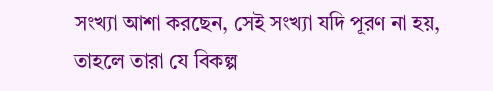সংখ্যা আশা করছেন, সেই সংখ্যা যদি পূরণ না হয়, তাহলে তারা যে বিকল্প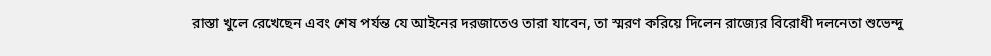রাস্তা খুলে রেখেছেন এবং শেষ পর্যন্ত যে আইনের দরজাতেও তারা যাবেন, তা স্মরণ করিয়ে দিলেন রাজ্যের বিরোধী দলনেতা শুভেন্দু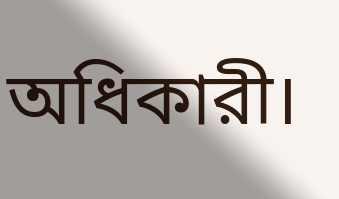অধিকারী।